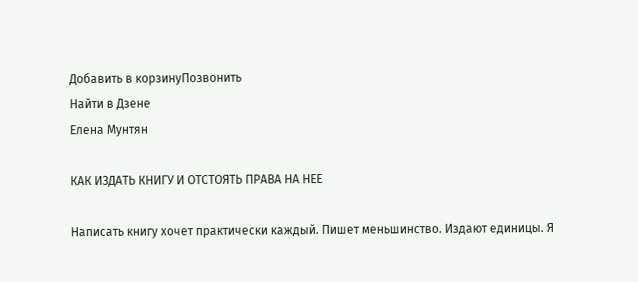Добавить в корзинуПозвонить
Найти в Дзене
Елена Мунтян

КАК ИЗДАТЬ КНИГУ И ОТСТОЯТЬ ПРАВА НА НЕЕ

Написать книгу хочет практически каждый. Пишет меньшинство. Издают единицы. Я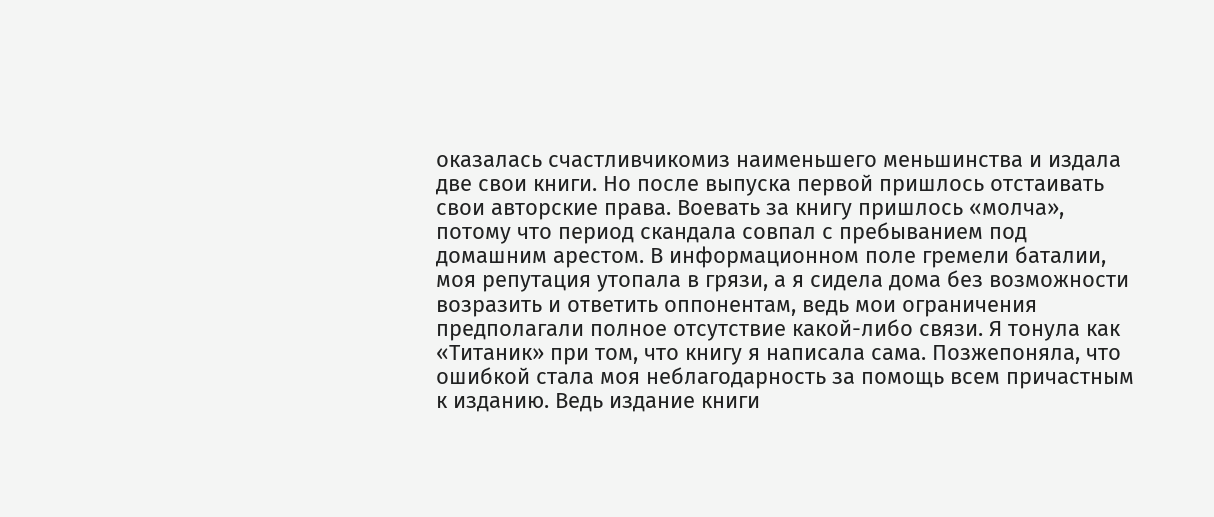оказалась счастливчикомиз наименьшего меньшинства и издала две свои книги. Но после выпуска первой пришлось отстаивать свои авторские права. Воевать за книгу пришлось «молча», потому что период скандала совпал с пребыванием под домашним арестом. В информационном поле гремели баталии, моя репутация утопала в грязи, а я сидела дома без возможности возразить и ответить оппонентам, ведь мои ограничения предполагали полное отсутствие какой-либо связи. Я тонула как «Титаник» при том, что книгу я написала сама. Позжепоняла, что ошибкой стала моя неблагодарность за помощь всем причастным к изданию. Ведь издание книги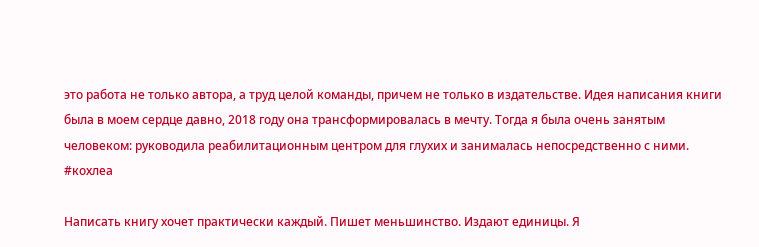это работа не только автора, а труд целой команды, причем не только в издательстве. Идея написания книги была в моем сердце давно, 2018 году она трансформировалась в мечту. Тогда я была очень занятым человеком: руководила реабилитационным центром для глухих и занималась непосредственно с ними. #кохлеа

Написать книгу хочет практически каждый. Пишет меньшинство. Издают единицы. Я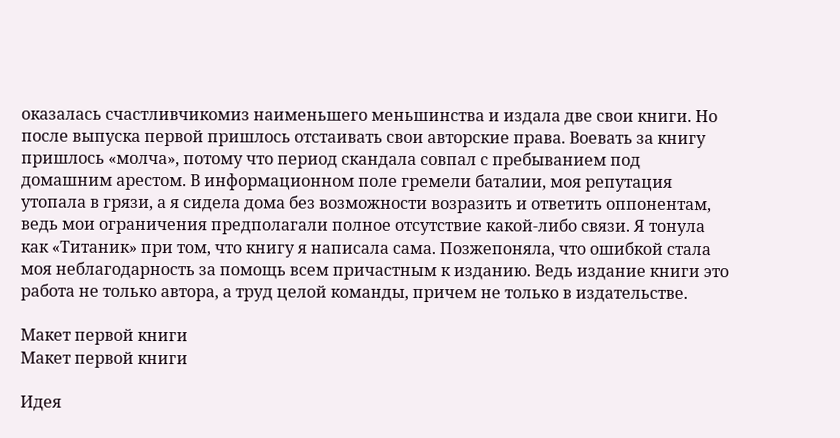оказалась счастливчикомиз наименьшего меньшинства и издала две свои книги. Но после выпуска первой пришлось отстаивать свои авторские права. Воевать за книгу пришлось «молча», потому что период скандала совпал с пребыванием под домашним арестом. В информационном поле гремели баталии, моя репутация утопала в грязи, а я сидела дома без возможности возразить и ответить оппонентам, ведь мои ограничения предполагали полное отсутствие какой-либо связи. Я тонула как «Титаник» при том, что книгу я написала сама. Позжепоняла, что ошибкой стала моя неблагодарность за помощь всем причастным к изданию. Ведь издание книги это работа не только автора, а труд целой команды, причем не только в издательстве.

Макет первой книги
Макет первой книги

Идея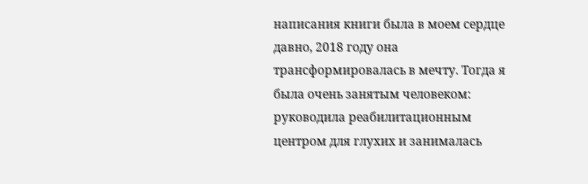написания книги была в моем сердце давно, 2018 году она трансформировалась в мечту. Тогда я была очень занятым человеком: руководила реабилитационным центром для глухих и занималась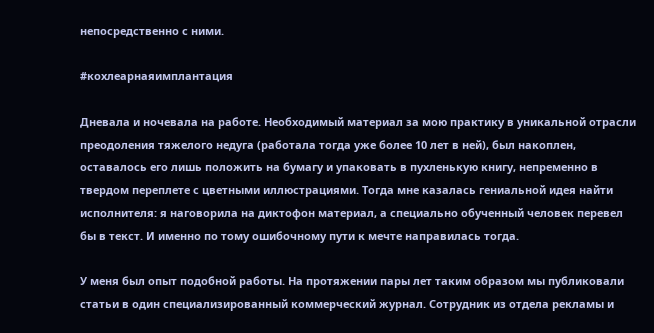непосредственно с ними.

#кохлеарнаяимплантация

Дневала и ночевала на работе. Необходимый материал за мою практику в уникальной отрасли преодоления тяжелого недуга (работала тогда уже более 10 лет в ней), был накоплен, оставалось его лишь положить на бумагу и упаковать в пухленькую книгу, непременно в твердом переплете с цветными иллюстрациями. Тогда мне казалась гениальной идея найти исполнителя: я наговорила на диктофон материал, а специально обученный человек перевел бы в текст. И именно по тому ошибочному пути к мечте направилась тогда.

У меня был опыт подобной работы. На протяжении пары лет таким образом мы публиковали статьи в один специализированный коммерческий журнал. Сотрудник из отдела рекламы и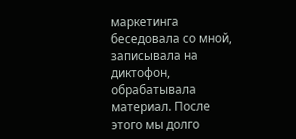маркетинга беседовала со мной, записывала на диктофон, обрабатывала материал. После этого мы долго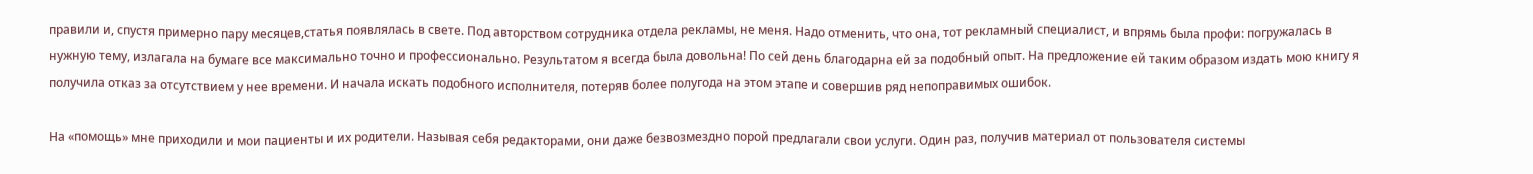правили и, спустя примерно пару месяцев,статья появлялась в свете. Под авторством сотрудника отдела рекламы, не меня. Надо отменить, что она, тот рекламный специалист, и впрямь была профи: погружалась в нужную тему, излагала на бумаге все максимально точно и профессионально. Результатом я всегда была довольна! По сей день благодарна ей за подобный опыт. На предложение ей таким образом издать мою книгу я получила отказ за отсутствием у нее времени. И начала искать подобного исполнителя, потеряв более полугода на этом этапе и совершив ряд непоправимых ошибок.

На «помощь» мне приходили и мои пациенты и их родители. Называя себя редакторами, они даже безвозмездно порой предлагали свои услуги. Один раз, получив материал от пользователя системы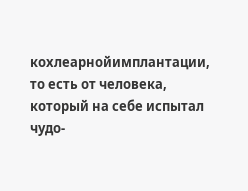кохлеарнойимплантации, то есть от человека, который на себе испытал чудо-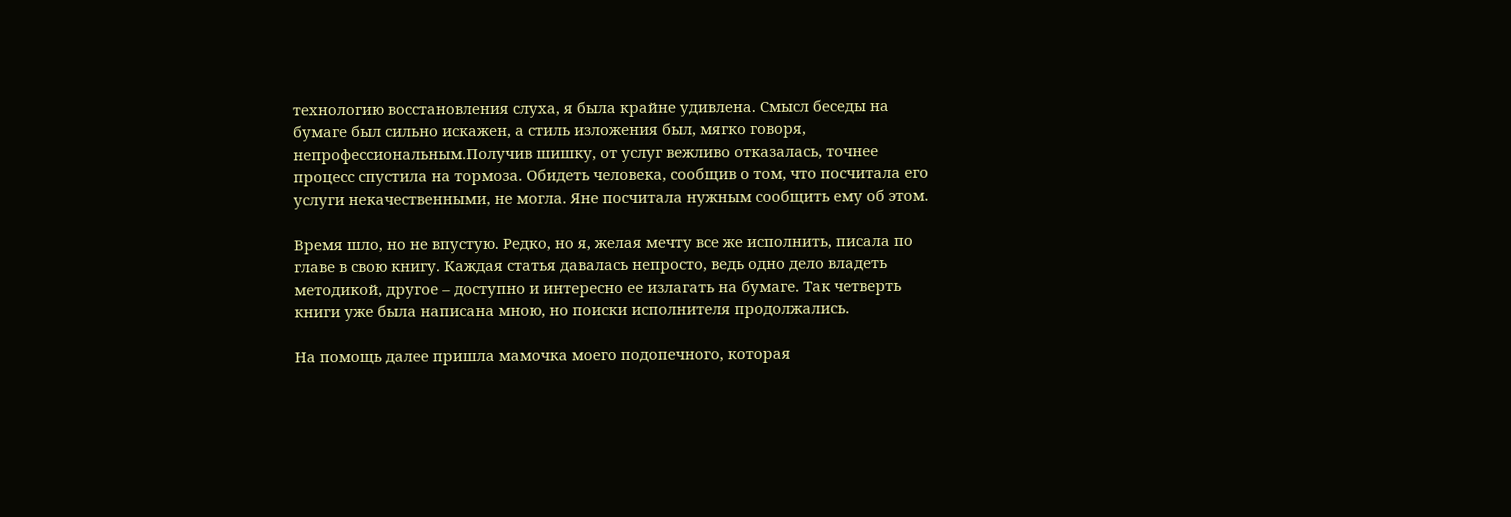технологию восстановления слуха, я была крайне удивлена. Смысл беседы на бумаге был сильно искажен, а стиль изложения был, мягко говоря, непрофессиональным.Получив шишку, от услуг вежливо отказалась, точнее процесс спустила на тормоза. Обидеть человека, сообщив о том, что посчитала его услуги некачественными, не могла. Яне посчитала нужным сообщить ему об этом.

Время шло, но не впустую. Редко, но я, желая мечту все же исполнить, писала по главе в свою книгу. Каждая статья давалась непросто, ведь одно дело владеть методикой, другое – доступно и интересно ее излагать на бумаге. Так четверть книги уже была написана мною, но поиски исполнителя продолжались.

На помощь далее пришла мамочка моего подопечного, которая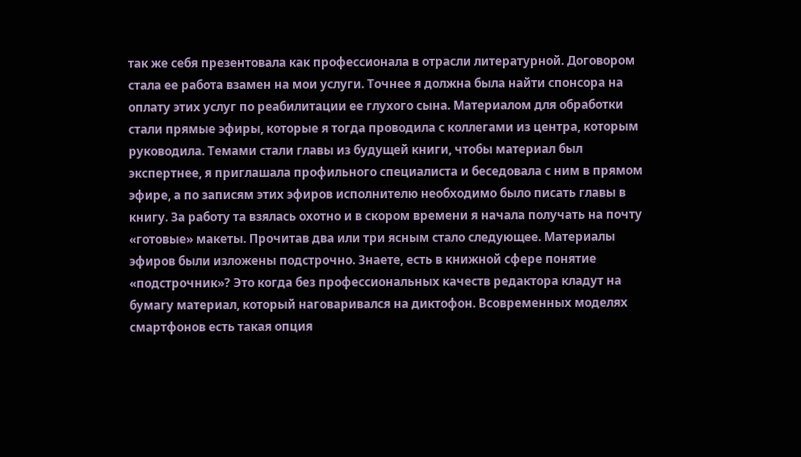так же себя презентовала как профессионала в отрасли литературной. Договором стала ее работа взамен на мои услуги. Точнее я должна была найти спонсора на оплату этих услуг по реабилитации ее глухого сына. Материалом для обработки стали прямые эфиры, которые я тогда проводила с коллегами из центра, которым руководила. Темами стали главы из будущей книги, чтобы материал был экспертнее, я приглашала профильного специалиста и беседовала с ним в прямом эфире, а по записям этих эфиров исполнителю необходимо было писать главы в книгу. За работу та взялась охотно и в скором времени я начала получать на почту «готовые» макеты. Прочитав два или три ясным стало следующее. Материалы эфиров были изложены подстрочно. Знаете, есть в книжной сфере понятие «подстрочник»? Это когда без профессиональных качеств редактора кладут на бумагу материал, который наговаривался на диктофон. Всовременных моделях смартфонов есть такая опция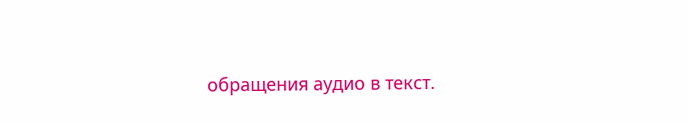обращения аудио в текст.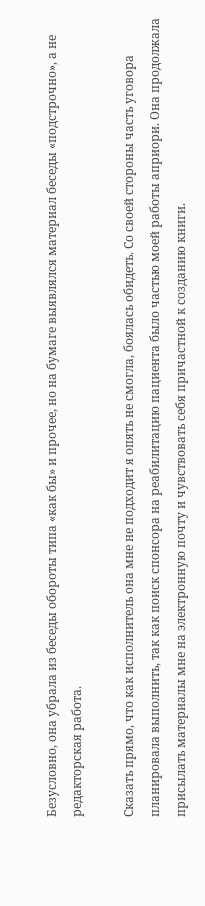Безусловно, она убрала из беседы обороты типа «как бы» и прочее, но на бумаге выявлялся материал беседы «подстрочно», а не редакторская работа.

Сказать прямо, что как исполнитель она мне не подходит я опять не смогла, боялась обидеть. Со своей стороны часть уговора планировала выполнить, так как поиск спонсора на реабилитацию пациента было частью моей работы априори. Она продолжала присылать материалы мне на электронную почту и чувствовать себя причастной к созданию книги.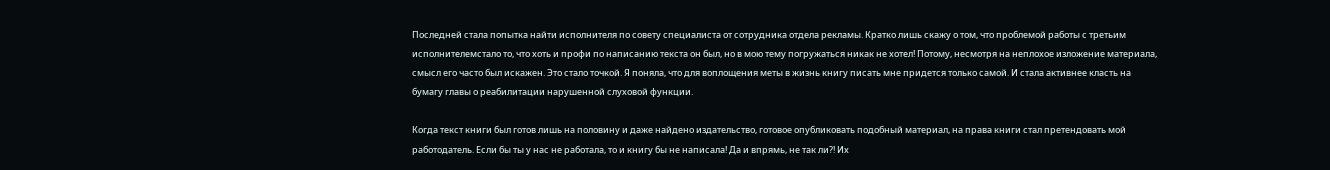Последней стала попытка найти исполнителя по совету специалиста от сотрудника отдела рекламы. Кратко лишь скажу о том, что проблемой работы с третьим исполнителемстало то, что хоть и профи по написанию текста он был, но в мою тему погружаться никак не хотел! Потому, несмотря на неплохое изложение материала, смысл его часто был искажен. Это стало точкой. Я поняла, что для воплощения меты в жизнь книгу писать мне придется только самой. И стала активнее класть на бумагу главы о реабилитации нарушенной слуховой функции.

Когда текст книги был готов лишь на половину и даже найдено издательство, готовое опубликовать подобный материал, на права книги стал претендовать мой работодатель. Если бы ты у нас не работала, то и книгу бы не написала! Да и впрямь, не так ли?! Их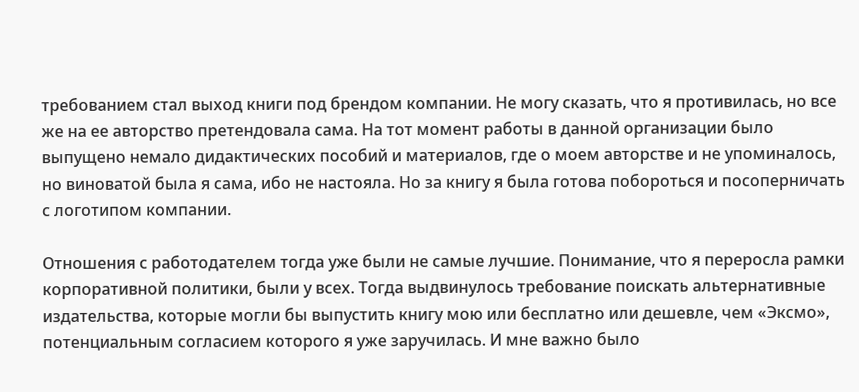требованием стал выход книги под брендом компании. Не могу сказать, что я противилась, но все же на ее авторство претендовала сама. На тот момент работы в данной организации было выпущено немало дидактических пособий и материалов, где о моем авторстве и не упоминалось, но виноватой была я сама, ибо не настояла. Но за книгу я была готова побороться и посоперничать с логотипом компании.

Отношения с работодателем тогда уже были не самые лучшие. Понимание, что я переросла рамки корпоративной политики, были у всех. Тогда выдвинулось требование поискать альтернативные издательства, которые могли бы выпустить книгу мою или бесплатно или дешевле, чем «Эксмо», потенциальным согласием которого я уже заручилась. И мне важно было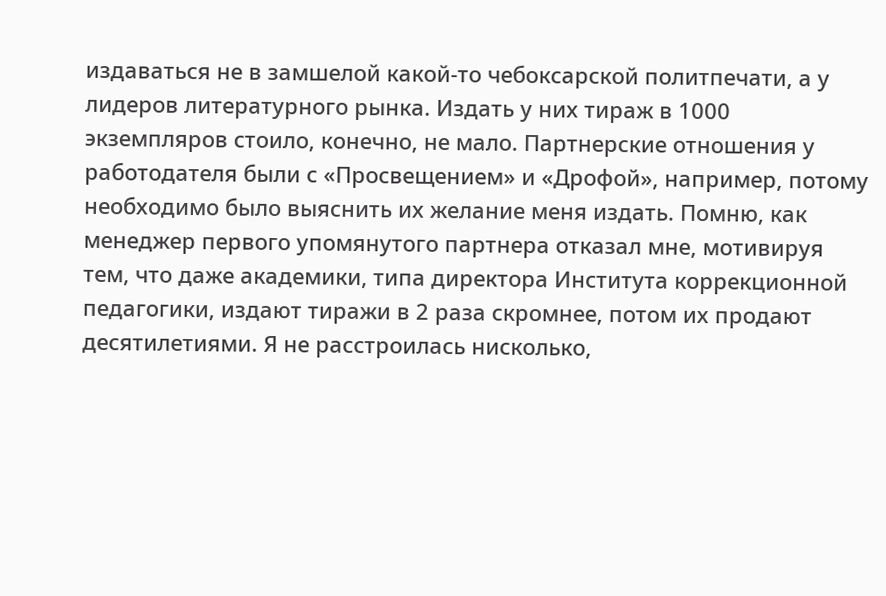издаваться не в замшелой какой-то чебоксарской политпечати, а у лидеров литературного рынка. Издать у них тираж в 1000 экземпляров стоило, конечно, не мало. Партнерские отношения у работодателя были с «Просвещением» и «Дрофой», например, потому необходимо было выяснить их желание меня издать. Помню, как менеджер первого упомянутого партнера отказал мне, мотивируя тем, что даже академики, типа директора Института коррекционной педагогики, издают тиражи в 2 раза скромнее, потом их продают десятилетиями. Я не расстроилась нисколько,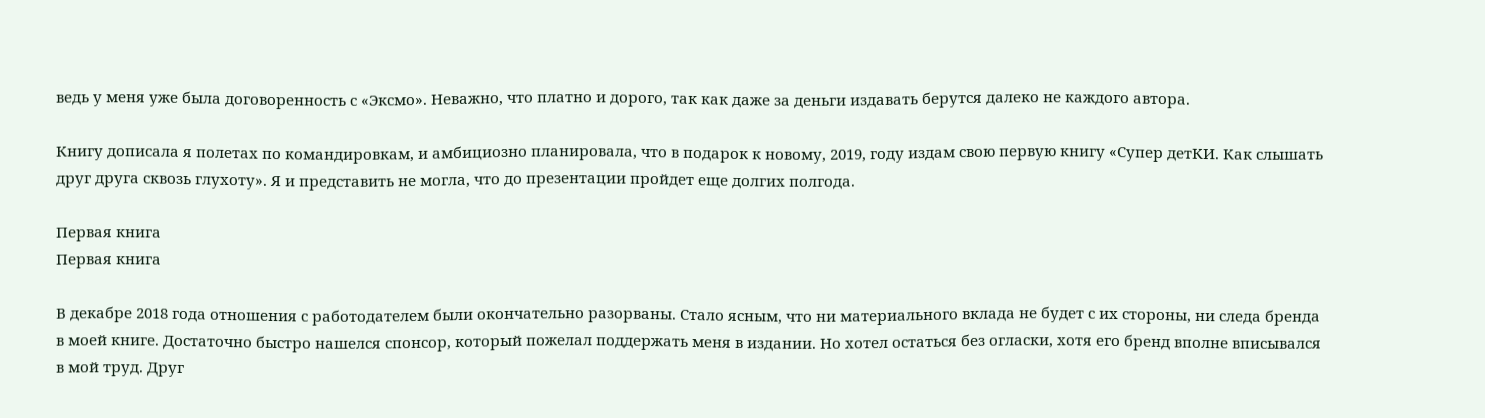ведь у меня уже была договоренность с «Эксмо». Неважно, что платно и дорого, так как даже за деньги издавать берутся далеко не каждого автора.

Книгу дописала я полетах по командировкам, и амбициозно планировала, что в подарок к новому, 2019, году издам свою первую книгу «Супер детКИ. Как слышать друг друга сквозь глухоту». Я и представить не могла, что до презентации пройдет еще долгих полгода.

Первая книга
Первая книга

В декабре 2018 года отношения с работодателем были окончательно разорваны. Стало ясным, что ни материального вклада не будет с их стороны, ни следа бренда в моей книге. Достаточно быстро нашелся спонсор, который пожелал поддержать меня в издании. Но хотел остаться без огласки, хотя его бренд вполне вписывался в мой труд. Друг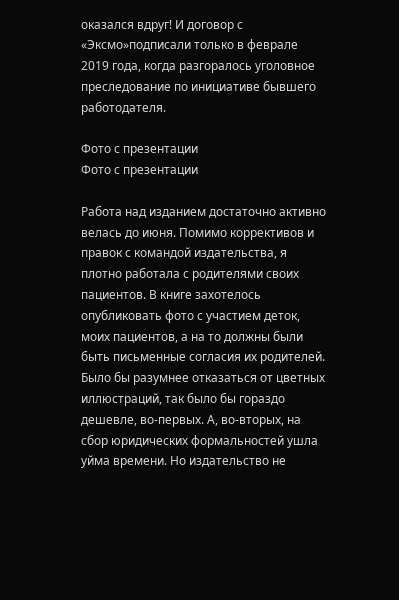оказался вдруг! И договор с «Эксмо»подписали только в феврале 2019 года, когда разгоралось уголовное преследование по инициативе бывшего работодателя.

Фото с презентации
Фото с презентации

Работа над изданием достаточно активно велась до июня. Помимо коррективов и правок с командой издательства, я плотно работала с родителями своих пациентов. В книге захотелось опубликовать фото с участием деток, моих пациентов, а на то должны были быть письменные согласия их родителей. Было бы разумнее отказаться от цветных иллюстраций, так было бы гораздо дешевле, во-первых. А, во-вторых, на сбор юридических формальностей ушла уйма времени. Но издательство не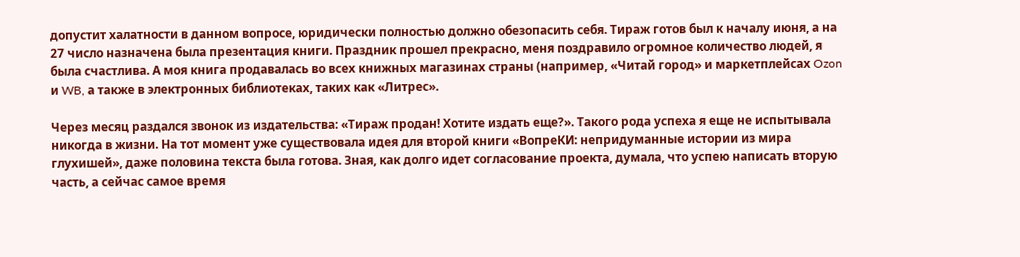допустит халатности в данном вопросе, юридически полностью должно обезопасить себя. Тираж готов был к началу июня, а на 27 число назначена была презентация книги. Праздник прошел прекрасно, меня поздравило огромное количество людей, я была счастлива. А моя книга продавалась во всех книжных магазинах страны (например, «Читай город» и маркетплейсах Ozon и WB, а также в электронных библиотеках, таких как «Литрес».

Через месяц раздался звонок из издательства: «Тираж продан! Хотите издать еще?». Такого рода успеха я еще не испытывала никогда в жизни. На тот момент уже существовала идея для второй книги «ВопреКИ: непридуманные истории из мира глухишей», даже половина текста была готова. Зная, как долго идет согласование проекта, думала, что успею написать вторую часть, а сейчас самое время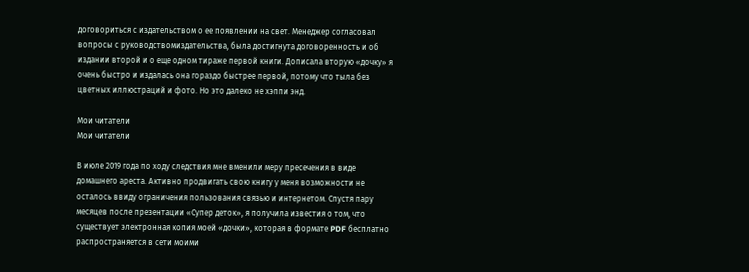договориться с издательством о ее появлении на свет. Менеджер согласовал вопросы с руководствомиздательства, была достигнута договоренность и об издании второй и о еще одном тираже первой книги. Дописала вторую «дочку» я очень быстро и издалась она гораздо быстрее первой, потому что тыла без цветных иллюстраций и фото. Но это далеко не хэппи энд.

Мои читатели
Мои читатели

В июле 2019 года по ходу следствия мне вменили меру пресечения в виде домашнего ареста. Активно продвигать свою книгу у меня возможности не осталось ввиду ограничения пользования связью и интернетом. Спустя пару месяцев после презентации «Супер деток», я получила известия о том, что существует электронная копия моей «дочки», которая в формате PDF бесплатно распространяется в сети моими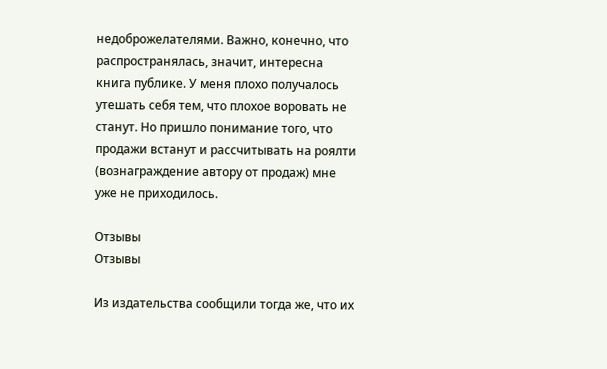недоброжелателями. Важно, конечно, что распространялась, значит, интересна книга публике. У меня плохо получалось утешать себя тем, что плохое воровать не станут. Но пришло понимание того, что продажи встанут и рассчитывать на роялти (вознаграждение автору от продаж) мне уже не приходилось.

Отзывы
Отзывы

Из издательства сообщили тогда же, что их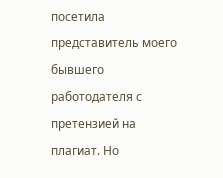посетила представитель моего бывшего работодателя с претензией на плагиат. Но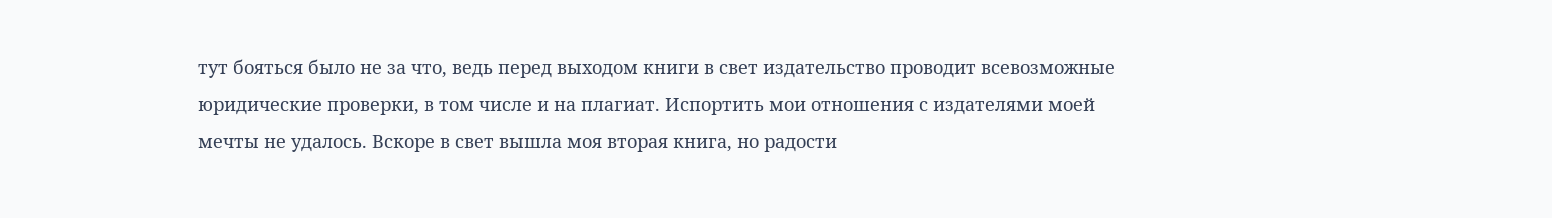тут бояться было не за что, ведь перед выходом книги в свет издательство проводит всевозможные юридические проверки, в том числе и на плагиат. Испортить мои отношения с издателями моей мечты не удалось. Вскоре в свет вышла моя вторая книга, но радости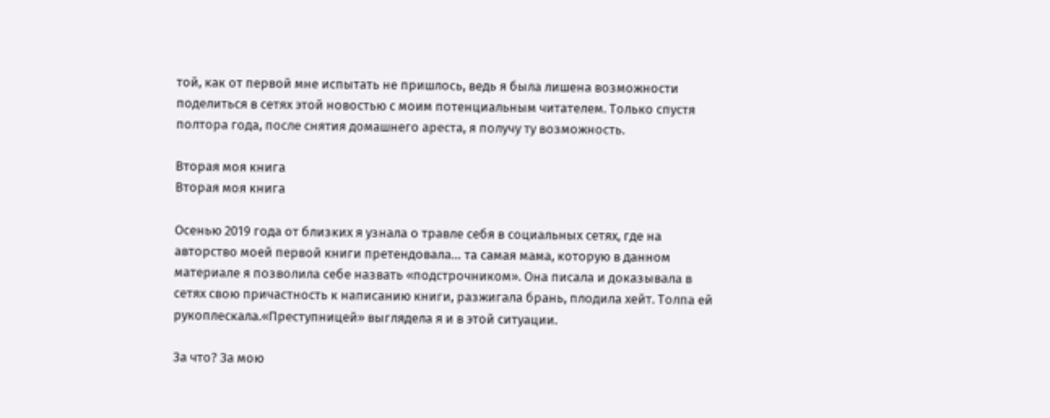той, как от первой мне испытать не пришлось, ведь я была лишена возможности поделиться в сетях этой новостью с моим потенциальным читателем. Только спустя полтора года, после снятия домашнего ареста, я получу ту возможность.

Вторая моя книга
Вторая моя книга

Осенью 2019 года от близких я узнала о травле себя в социальных сетях, где на авторство моей первой книги претендовала… та самая мама, которую в данном материале я позволила себе назвать «подстрочником». Она писала и доказывала в сетях свою причастность к написанию книги, разжигала брань, плодила хейт. Толпа ей рукоплескала.«Преступницей» выглядела я и в этой ситуации.

За что? За мою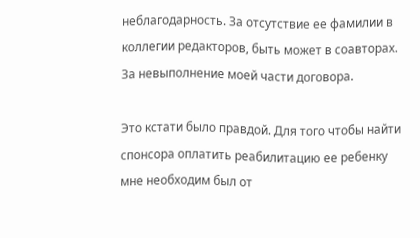неблагодарность. За отсутствие ее фамилии в коллегии редакторов, быть может в соавторах. За невыполнение моей части договора.

Это кстати было правдой. Для того чтобы найти спонсора оплатить реабилитацию ее ребенку мне необходим был от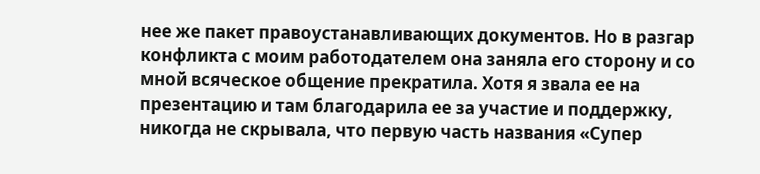нее же пакет правоустанавливающих документов. Но в разгар конфликта с моим работодателем она заняла его сторону и со мной всяческое общение прекратила. Хотя я звала ее на презентацию и там благодарила ее за участие и поддержку, никогда не скрывала, что первую часть названия «Супер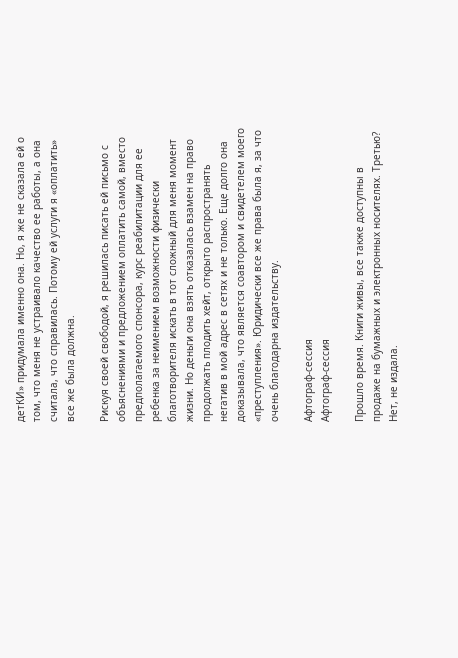детКИ» придумала именно она. Но, я же не сказала ей о том, что меня не устраивало качество ее работы, а она считала, что справилась. Потому ей услуги я «оплатить» все же была должна.

Рискуя своей свободой, я решилась писать ей письмо с объяснениями и предложением оплатить самой, вместо предполагаемого спонсора, курс реабилитации для ее ребенка за неимением возможности физически благотворителя искать в тот сложный для меня момент жизни. Но деньги она взять отказалась взамен на право продолжать плодить хейт, открыто распространять негатив в мой адрес в сетях и не только. Еще долго она доказывала, что является соавтором и свидетелем моего «преступления». Юридически все же права была я, за что очень благодарна издательству.

Афтограф-сессия
Афтограф-сессия

Прошло время. Книги живы, все также доступны в продаже на бумажных и электронных носителях. Третью? Нет, не издала.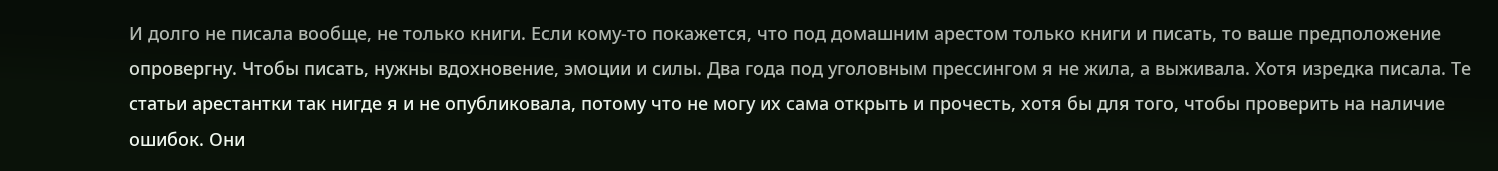И долго не писала вообще, не только книги. Если кому-то покажется, что под домашним арестом только книги и писать, то ваше предположение опровергну. Чтобы писать, нужны вдохновение, эмоции и силы. Два года под уголовным прессингом я не жила, а выживала. Хотя изредка писала. Те статьи арестантки так нигде я и не опубликовала, потому что не могу их сама открыть и прочесть, хотя бы для того, чтобы проверить на наличие ошибок. Они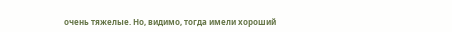очень тяжелые. Но, видимо, тогда имели хороший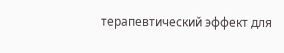терапевтический эффект для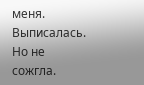меня. Выписалась. Но не сожгла.